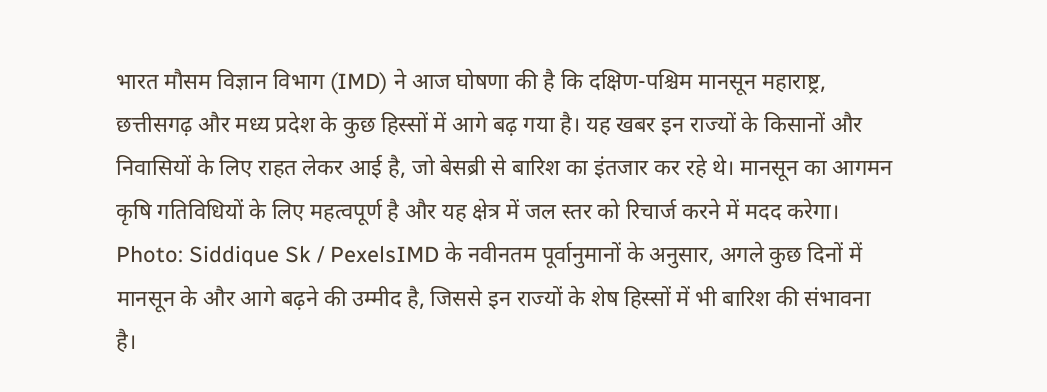भारत मौसम विज्ञान विभाग (IMD) ने आज घोषणा की है कि दक्षिण-पश्चिम मानसून महाराष्ट्र, छत्तीसगढ़ और मध्य प्रदेश के कुछ हिस्सों में आगे बढ़ गया है। यह खबर इन राज्यों के किसानों और निवासियों के लिए राहत लेकर आई है, जो बेसब्री से बारिश का इंतजार कर रहे थे। मानसून का आगमन कृषि गतिविधियों के लिए महत्वपूर्ण है और यह क्षेत्र में जल स्तर को रिचार्ज करने में मदद करेगा।
Photo: Siddique Sk / PexelsIMD के नवीनतम पूर्वानुमानों के अनुसार, अगले कुछ दिनों में मानसून के और आगे बढ़ने की उम्मीद है, जिससे इन राज्यों के शेष हिस्सों में भी बारिश की संभावना है।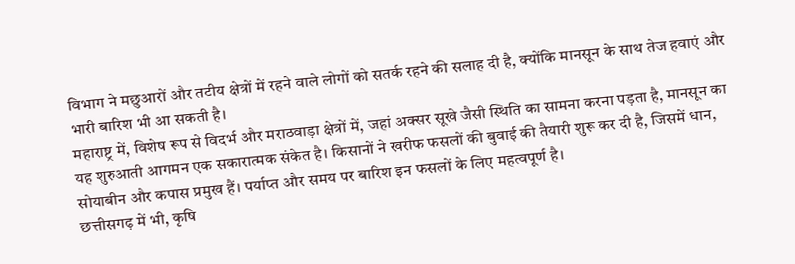विभाग ने मछुआरों और तटीय क्षेत्रों में रहने वाले लोगों को सतर्क रहने की सलाह दी है, क्योंकि मानसून के साथ तेज हवाएं और भारी बारिश भी आ सकती है।
महाराष्ट्र में, विशेष रूप से विदर्भ और मराठवाड़ा क्षेत्रों में, जहां अक्सर सूखे जैसी स्थिति का सामना करना पड़ता है, मानसून का यह शुरुआती आगमन एक सकारात्मक संकेत है। किसानों ने खरीफ फसलों की बुवाई की तैयारी शुरू कर दी है, जिसमें धान, सोयाबीन और कपास प्रमुख हैं। पर्याप्त और समय पर बारिश इन फसलों के लिए महत्वपूर्ण है।
छत्तीसगढ़ में भी, कृषि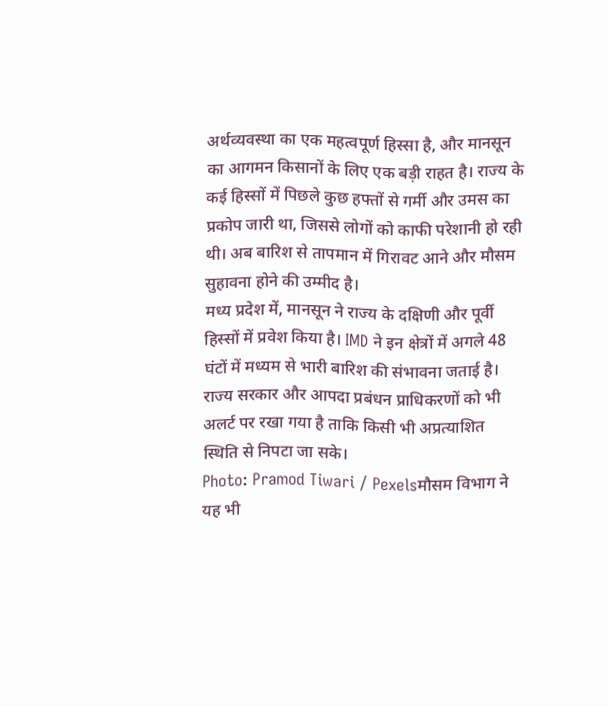अर्थव्यवस्था का एक महत्वपूर्ण हिस्सा है, और मानसून का आगमन किसानों के लिए एक बड़ी राहत है। राज्य के कई हिस्सों में पिछले कुछ हफ्तों से गर्मी और उमस का प्रकोप जारी था, जिससे लोगों को काफी परेशानी हो रही थी। अब बारिश से तापमान में गिरावट आने और मौसम सुहावना होने की उम्मीद है।
मध्य प्रदेश में, मानसून ने राज्य के दक्षिणी और पूर्वी हिस्सों में प्रवेश किया है। IMD ने इन क्षेत्रों में अगले 48 घंटों में मध्यम से भारी बारिश की संभावना जताई है। राज्य सरकार और आपदा प्रबंधन प्राधिकरणों को भी अलर्ट पर रखा गया है ताकि किसी भी अप्रत्याशित स्थिति से निपटा जा सके।
Photo: Pramod Tiwari / Pexelsमौसम विभाग ने यह भी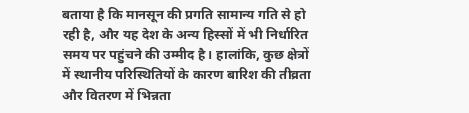बताया है कि मानसून की प्रगति सामान्य गति से हो रही है, और यह देश के अन्य हिस्सों में भी निर्धारित समय पर पहुंचने की उम्मीद है। हालांकि, कुछ क्षेत्रों में स्थानीय परिस्थितियों के कारण बारिश की तीव्रता और वितरण में भिन्नता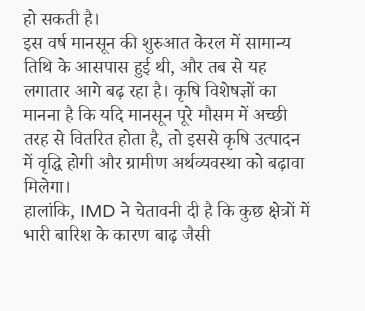हो सकती है।
इस वर्ष मानसून की शुरुआत केरल में सामान्य तिथि के आसपास हुई थी, और तब से यह लगातार आगे बढ़ रहा है। कृषि विशेषज्ञों का मानना है कि यदि मानसून पूरे मौसम में अच्छी तरह से वितरित होता है, तो इससे कृषि उत्पादन में वृद्धि होगी और ग्रामीण अर्थव्यवस्था को बढ़ावा मिलेगा।
हालांकि, IMD ने चेतावनी दी है कि कुछ क्षेत्रों में भारी बारिश के कारण बाढ़ जैसी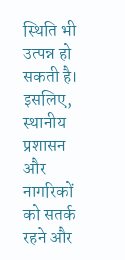स्थिति भी उत्पन्न हो सकती है। इसलिए, स्थानीय प्रशासन और नागरिकों को सतर्क रहने और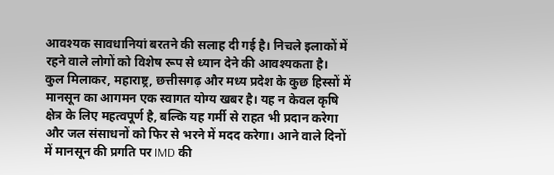आवश्यक सावधानियां बरतने की सलाह दी गई है। निचले इलाकों में रहने वाले लोगों को विशेष रूप से ध्यान देने की आवश्यकता है।
कुल मिलाकर, महाराष्ट्र, छत्तीसगढ़ और मध्य प्रदेश के कुछ हिस्सों में मानसून का आगमन एक स्वागत योग्य खबर है। यह न केवल कृषि क्षेत्र के लिए महत्वपूर्ण है, बल्कि यह गर्मी से राहत भी प्रदान करेगा और जल संसाधनों को फिर से भरने में मदद करेगा। आने वाले दिनों में मानसून की प्रगति पर IMD की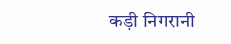कड़ी निगरानी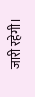जारी रहेगी।